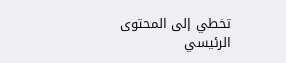تخطي إلى المحتوى الرئيسي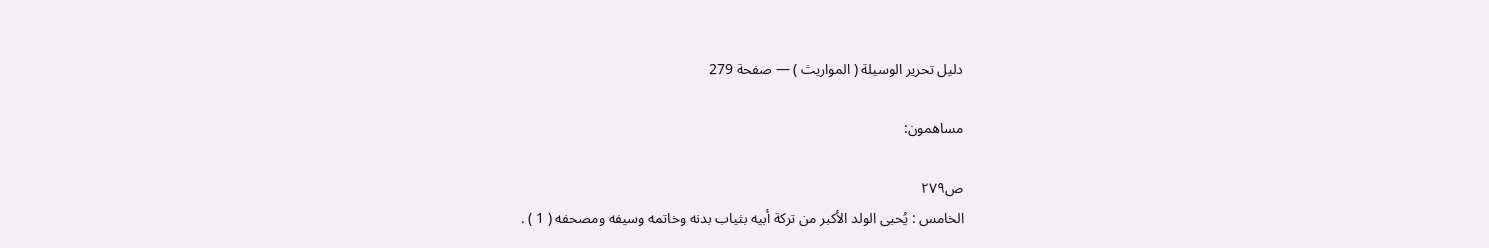دليل تحرير الوسيلة ( المواريث ) — صفحة 279

مساهمون:

ص٢٧٩
الخامس : يُحبى الولد الأكبر من تركة أبيه بثياب بدنه وخاتمه وسيفه ومصحفه ( 1 ) .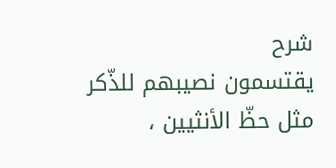شرح
يقتسمون نصيبهم للذّكر مثل حظّ الأنثيين ،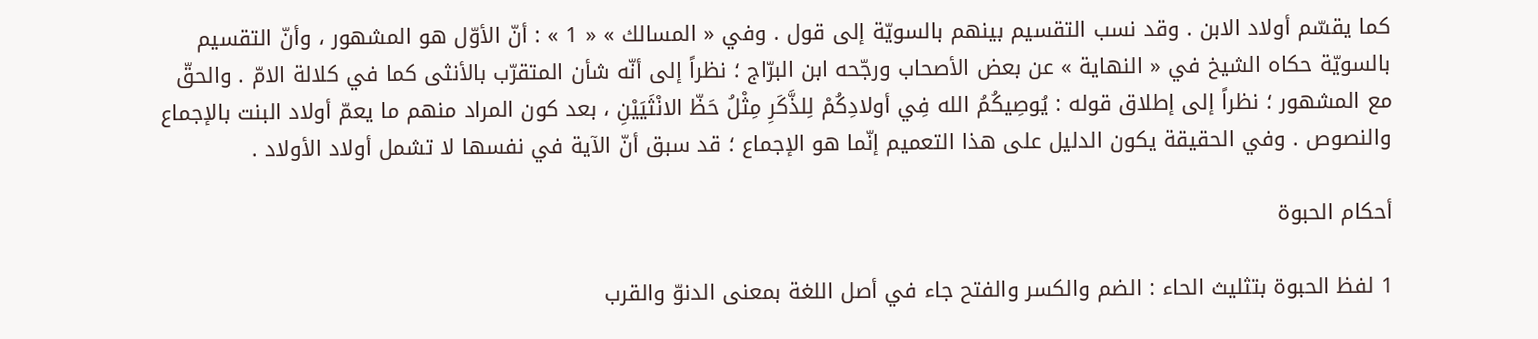كما يقسّم أولاد الابن . وقد نسب التقسيم بينهم بالسويّة إلى قول . وفي « المسالك » « 1 » : أنّ الأوّل هو المشهور ، وأنّ التقسيم بالسويّة حكاه الشيخ في « النهاية » عن بعض الأصحاب ورجّحه ابن البرّاج ؛ نظراً إلى أنّه شأن المتقرّب بالأنثى كما في كلالة الامّ . والحقّ مع المشهور ؛ نظراً إلى إطلاق قوله : يُوصِيكُمُ الله فِي أولادِكُمْ لِلذَّكَرِ مِثْلُ حَظّ الانْثَيَيْنِ ، بعد كون المراد منهم ما يعمّ أولاد البنت بالإجماع والنصوص . وفي الحقيقة يكون الدليل على هذا التعميم إنّما هو الإجماع ؛ قد سبق أنّ الآية في نفسها لا تشمل أولاد الأولاد .

أحكام الحبوة

1 لفظ الحبوة بتثليث الحاء : الضم والكسر والفتح جاء في أصل اللغة بمعنى الدنوّ والقرب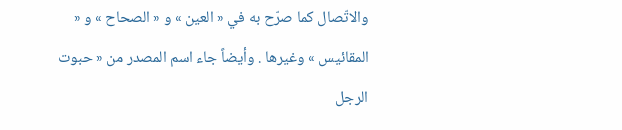والاتّصال كما صرّح به في « العين » و « الصحاح » و « المقائيس » وغيرها . وأيضاً جاء اسم المصدر من « حبوت الرجل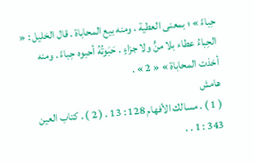حِباءً » ؛ بمعنى العطية ، ومنه بيع المحاباة . قال الخليل : « الحِباءُ عطاء بلا منٍّ ولا جزاءٍ . حَبَوتُهُ أحبوه حِباءً . ومنه أخذت المحاباة » « 2 » .
هامش
( 1 ) . مسالك الأفهام 128 : 13 . ( 2 ) . كتاب العين 343 : 1 . .